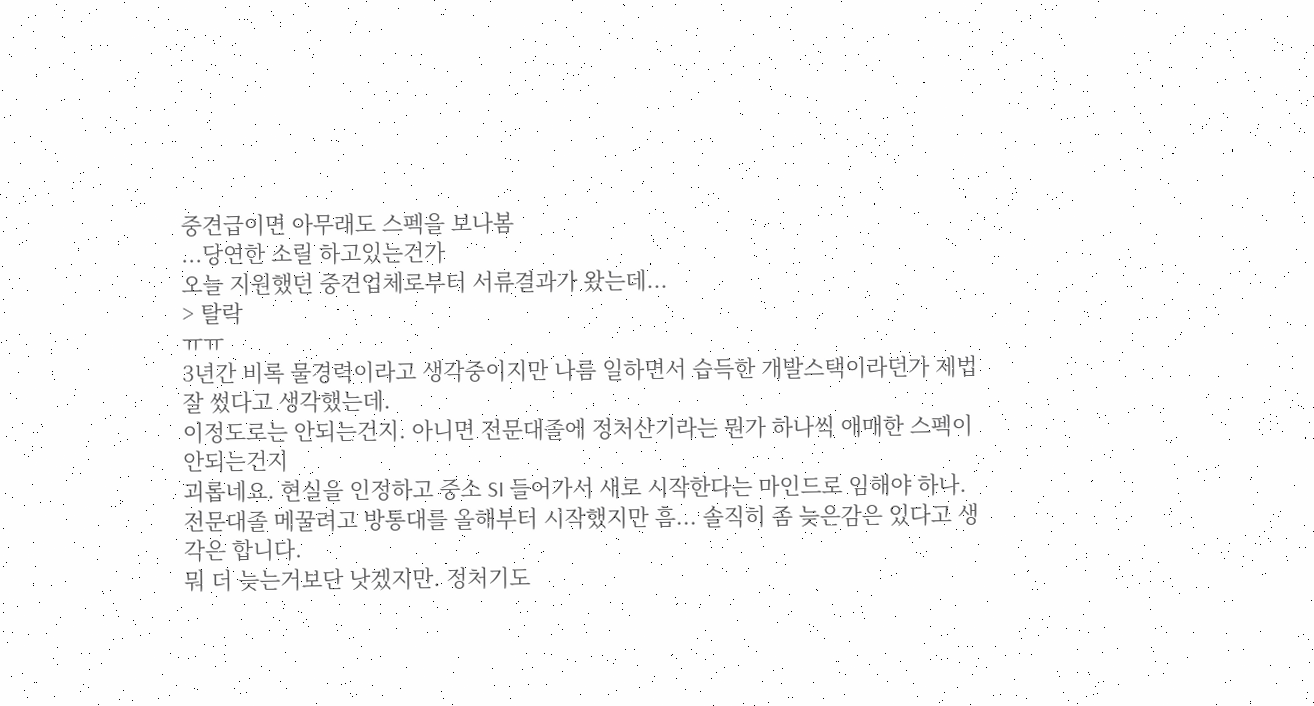중견급이면 아무래도 스펙을 보나봄
...당연한 소릴 하고있는건가
오늘 지원했던 중견업체로부터 서류결과가 왔는데...
> 탈락
ㅠㅠ
3년간 비록 물경력이라고 생각중이지만 나름 일하면서 습득한 개발스택이라던가 제법 잘 썼다고 생각했는데.
이정도로는 안되는건지. 아니면 전문대졸에 정처산기라는 뭔가 하나씩 애매한 스펙이 안되는건지
괴롭네요. 현실을 인정하고 중소 SI 들어가서 새로 시작한다는 마인드로 임해야 하나.
전문대졸 메꿀려고 방통대를 올해부터 시작했지만 흠... 솔직히 좀 늦은감은 있다고 생각은 합니다.
뭐 더 늦는거보단 낫겠지만. 정처기도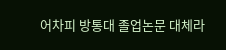어차피 방통대 졸업논문 대체라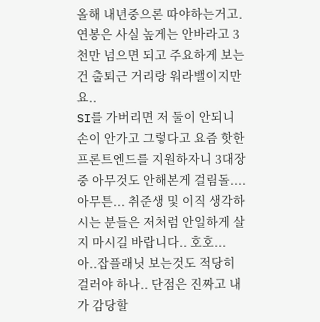올해 내년중으론 따야하는거고.
연봉은 사실 높게는 안바라고 3천만 넘으면 되고 주요하게 보는건 출퇴근 거리랑 워라밸이지만요..
SI를 가버리면 저 둘이 안되니 손이 안가고 그렇다고 요즘 핫한 프론트엔드를 지원하자니 3대장중 아무것도 안해본게 걸림돌....
아무튼... 취준생 및 이직 생각하시는 분들은 저처럼 안일하게 살지 마시길 바랍니다.. 호호...
아..잡플래닛 보는것도 적당히 걸러야 하나.. 단점은 진짜고 내가 감당할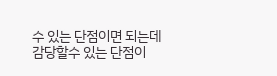수 있는 단점이면 되는데
감당할수 있는 단점이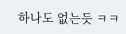하나도 없는듯 ㅋㅋ